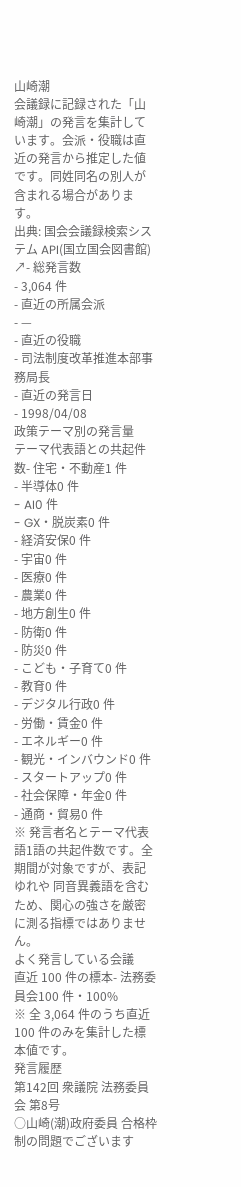山崎潮
会議録に記録された「山崎潮」の発言を集計しています。会派・役職は直近の発言から推定した値です。同姓同名の別人が含まれる場合があります。
出典: 国会会議録検索システム API(国立国会図書館) ↗- 総発言数
- 3,064 件
- 直近の所属会派
- —
- 直近の役職
- 司法制度改革推進本部事務局長
- 直近の発言日
- 1998/04/08
政策テーマ別の発言量
テーマ代表語との共起件数- 住宅・不動産1 件
- 半導体0 件
- AI0 件
- GX・脱炭素0 件
- 経済安保0 件
- 宇宙0 件
- 医療0 件
- 農業0 件
- 地方創生0 件
- 防衛0 件
- 防災0 件
- こども・子育て0 件
- 教育0 件
- デジタル行政0 件
- 労働・賃金0 件
- エネルギー0 件
- 観光・インバウンド0 件
- スタートアップ0 件
- 社会保障・年金0 件
- 通商・貿易0 件
※ 発言者名とテーマ代表語1語の共起件数です。全期間が対象ですが、表記ゆれや 同音異義語を含むため、関心の強さを厳密に測る指標ではありません。
よく発言している会議
直近 100 件の標本- 法務委員会100 件・100%
※ 全 3,064 件のうち直近 100 件のみを集計した標本値です。
発言履歴
第142回 衆議院 法務委員会 第8号
○山崎(潮)政府委員 合格枠制の問題でございます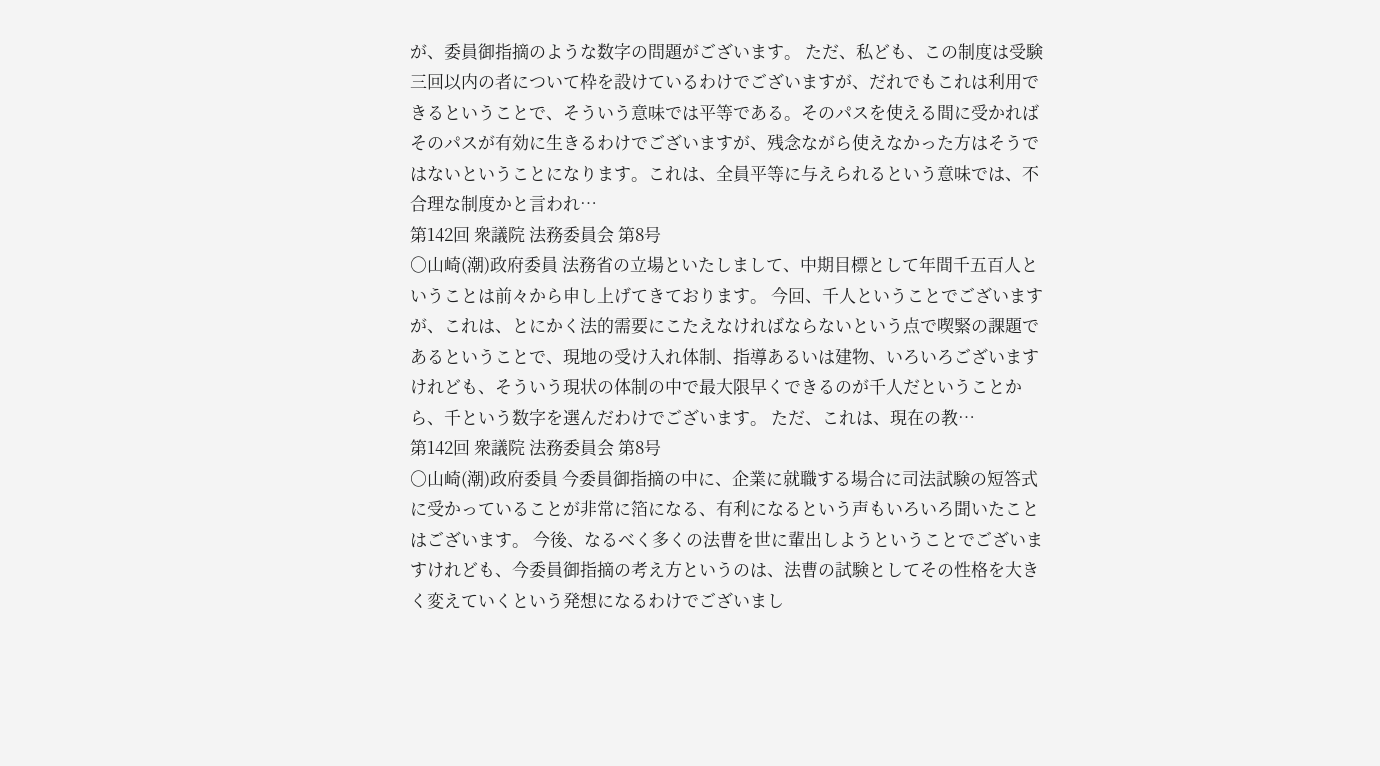が、委員御指摘のような数字の問題がございます。 ただ、私ども、この制度は受験三回以内の者について枠を設けているわけでございますが、だれでもこれは利用できるということで、そういう意味では平等である。そのパスを使える間に受かればそのパスが有効に生きるわけでございますが、残念ながら使えなかった方はそうではないということになります。これは、全員平等に与えられるという意味では、不合理な制度かと言われ…
第142回 衆議院 法務委員会 第8号
○山崎(潮)政府委員 法務省の立場といたしまして、中期目標として年間千五百人ということは前々から申し上げてきております。 今回、千人ということでございますが、これは、とにかく法的需要にこたえなければならないという点で喫緊の課題であるということで、現地の受け入れ体制、指導あるいは建物、いろいろございますけれども、そういう現状の体制の中で最大限早くできるのが千人だということから、千という数字を選んだわけでございます。 ただ、これは、現在の教…
第142回 衆議院 法務委員会 第8号
○山崎(潮)政府委員 今委員御指摘の中に、企業に就職する場合に司法試験の短答式に受かっていることが非常に箔になる、有利になるという声もいろいろ聞いたことはございます。 今後、なるべく多くの法曹を世に輩出しようということでございますけれども、今委員御指摘の考え方というのは、法曹の試験としてその性格を大きく変えていくという発想になるわけでございまし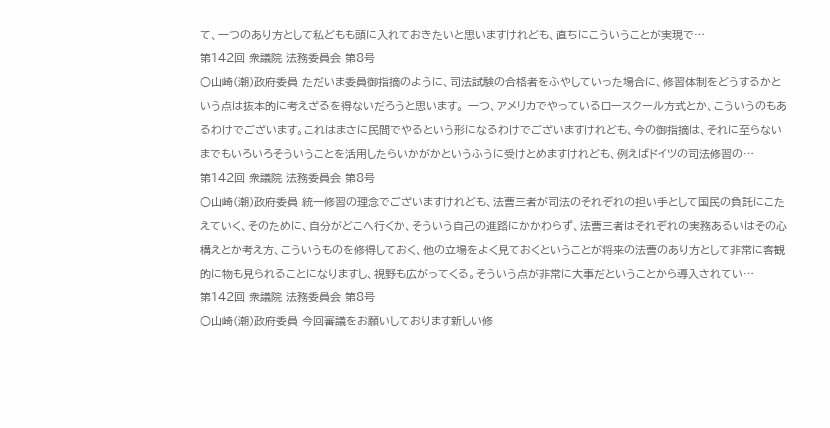て、一つのあり方として私どもも頭に入れておきたいと思いますけれども、直ちにこういうことが実現で…
第142回 衆議院 法務委員会 第8号
○山崎(潮)政府委員 ただいま委員御指摘のように、司法試験の合格者をふやしていった場合に、修習体制をどうするかという点は抜本的に考えざるを得ないだろうと思います。 一つ、アメリカでやっているロースクール方式とか、こういうのもあるわけでございます。これはまさに民間でやるという形になるわけでございますけれども、今の御指摘は、それに至らないまでもいろいろそういうことを活用したらいかがかというふうに受けとめますけれども、例えばドイツの司法修習の…
第142回 衆議院 法務委員会 第8号
○山崎(潮)政府委員 統一修習の理念でございますけれども、法曹三者が司法のそれぞれの担い手として国民の負託にこたえていく、そのために、自分がどこへ行くか、そういう自己の進路にかかわらず、法曹三者はそれぞれの実務あるいはその心構えとか考え方、こういうものを修得しておく、他の立場をよく見ておくということが将来の法曹のあり方として非常に客観的に物も見られることになりますし、視野も広がってくる。そういう点が非常に大事だということから導入されてい…
第142回 衆議院 法務委員会 第8号
○山崎(潮)政府委員 今回審議をお願いしております新しい修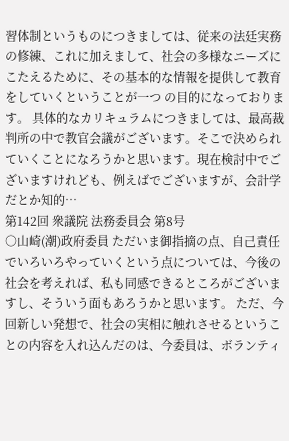習体制というものにつきましては、従来の法廷実務の修練、これに加えまして、社会の多様なニーズにこたえるために、その基本的な情報を提供して教育をしていくということが一つ の目的になっております。 具体的なカリキュラムにつきましては、最高裁判所の中で教官会議がございます。そこで決められていくことになろうかと思います。現在検討中でございますけれども、例えばでございますが、会計学だとか知的…
第142回 衆議院 法務委員会 第8号
○山崎(潮)政府委員 ただいま御指摘の点、自己責任でいろいろやっていくという点については、今後の社会を考えれば、私も同感できるところがございますし、そういう面もあろうかと思います。 ただ、今回新しい発想で、社会の実相に触れさせるということの内容を入れ込んだのは、今委員は、ボランティ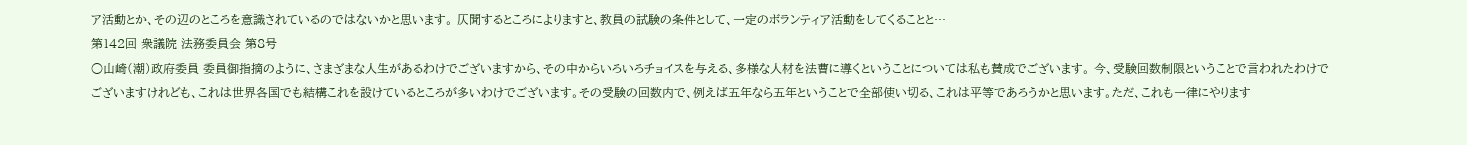ア活動とか、その辺のところを意識されているのではないかと思います。 仄聞するところによりますと、教員の試験の条件として、一定のボランティア活動をしてくることと…
第142回 衆議院 法務委員会 第8号
○山崎(潮)政府委員 委員御指摘のように、さまざまな人生があるわけでございますから、その中からいろいろチョイスを与える、多様な人材を法曹に導くということについては私も賛成でございます。 今、受験回数制限ということで言われたわけでございますけれども、これは世界各国でも結構これを設けているところが多いわけでございます。その受験の回数内で、例えば五年なら五年ということで全部使い切る、これは平等であろうかと思います。ただ、これも一律にやります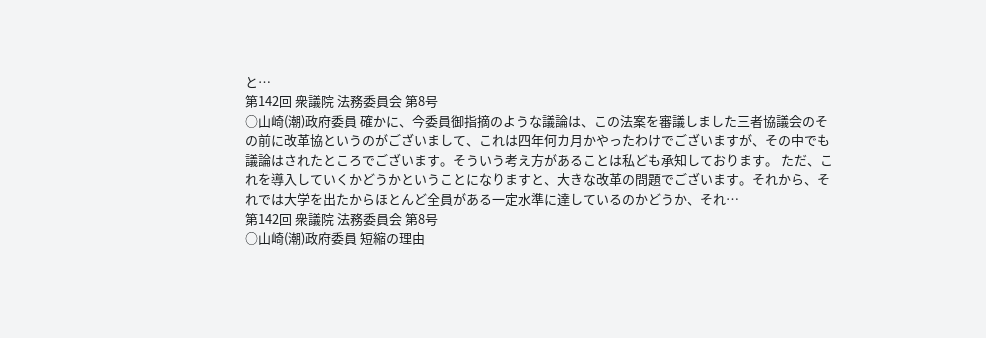と…
第142回 衆議院 法務委員会 第8号
○山崎(潮)政府委員 確かに、今委員御指摘のような議論は、この法案を審議しました三者協議会のその前に改革協というのがございまして、これは四年何カ月かやったわけでございますが、その中でも議論はされたところでございます。そういう考え方があることは私ども承知しております。 ただ、これを導入していくかどうかということになりますと、大きな改革の問題でございます。それから、それでは大学を出たからほとんど全員がある一定水準に達しているのかどうか、それ…
第142回 衆議院 法務委員会 第8号
○山崎(潮)政府委員 短縮の理由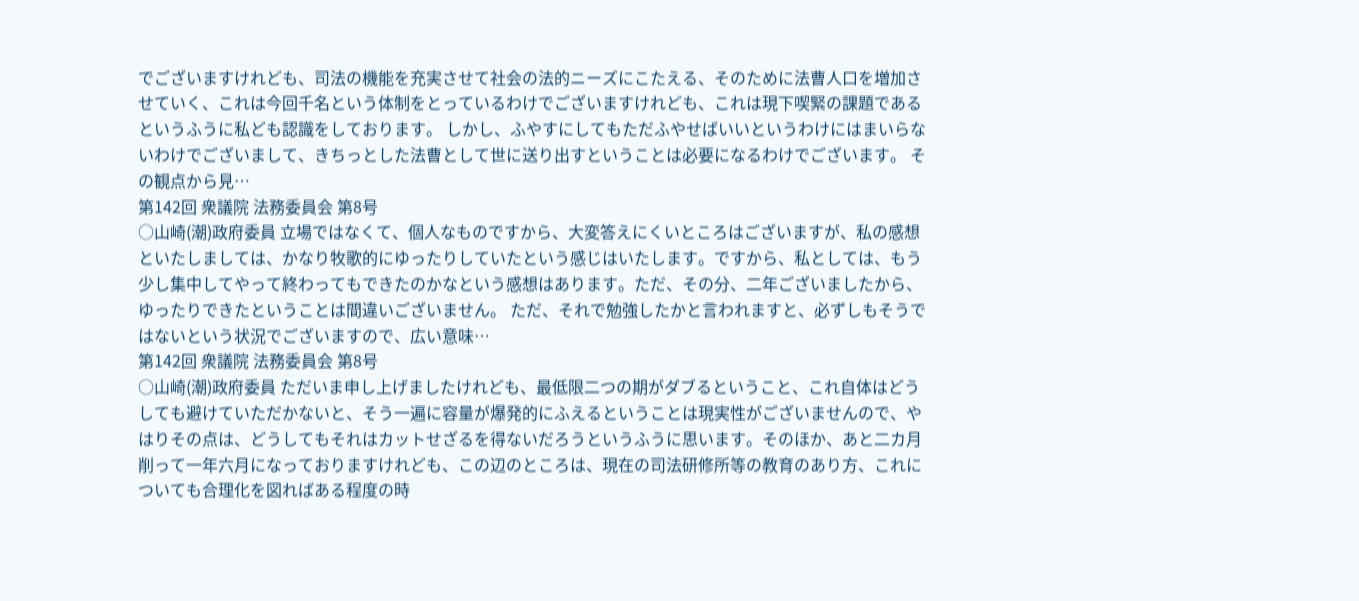でございますけれども、司法の機能を充実させて社会の法的ニーズにこたえる、そのために法曹人口を増加させていく、これは今回千名という体制をとっているわけでございますけれども、これは現下喫緊の課題であるというふうに私ども認識をしております。 しかし、ふやすにしてもただふやせばいいというわけにはまいらないわけでございまして、きちっとした法曹として世に送り出すということは必要になるわけでございます。 その観点から見…
第142回 衆議院 法務委員会 第8号
○山崎(潮)政府委員 立場ではなくて、個人なものですから、大変答えにくいところはございますが、私の感想といたしましては、かなり牧歌的にゆったりしていたという感じはいたします。ですから、私としては、もう少し集中してやって終わってもできたのかなという感想はあります。ただ、その分、二年ございましたから、ゆったりできたということは間違いございません。 ただ、それで勉強したかと言われますと、必ずしもそうではないという状況でございますので、広い意味…
第142回 衆議院 法務委員会 第8号
○山崎(潮)政府委員 ただいま申し上げましたけれども、最低限二つの期がダブるということ、これ自体はどうしても避けていただかないと、そう一遍に容量が爆発的にふえるということは現実性がございませんので、やはりその点は、どうしてもそれはカットせざるを得ないだろうというふうに思います。そのほか、あと二カ月削って一年六月になっておりますけれども、この辺のところは、現在の司法研修所等の教育のあり方、これについても合理化を図ればある程度の時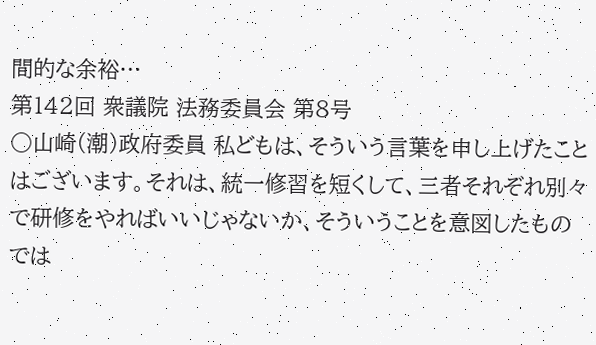間的な余裕…
第142回 衆議院 法務委員会 第8号
○山崎(潮)政府委員 私どもは、そういう言葉を申し上げたことはございます。それは、統一修習を短くして、三者それぞれ別々で研修をやればいいじゃないか、そういうことを意図したものでは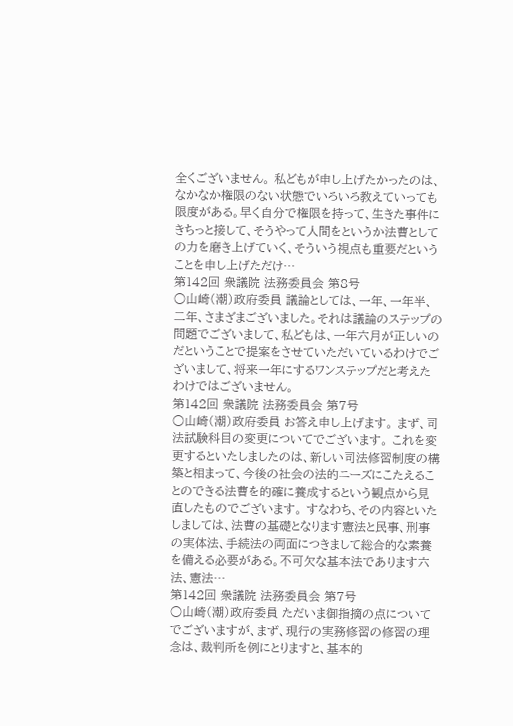全くございません。 私どもが申し上げたかったのは、なかなか権限のない状態でいろいろ教えていっても限度がある。早く自分で権限を持って、生きた事件にきちっと接して、そうやって人間をというか法曹としての力を磨き上げていく、そういう視点も重要だということを申し上げただけ…
第142回 衆議院 法務委員会 第8号
○山崎(潮)政府委員 議論としては、一年、一年半、二年、さまざまございました。それは議論のステップの問題でございまして、私どもは、一年六月が正しいのだということで提案をさせていただいているわけでございまして、将来一年にするワンステップだと考えたわけではございません。
第142回 衆議院 法務委員会 第7号
○山崎(潮)政府委員 お答え申し上げます。 まず、司法試験科目の変更についてでございます。 これを変更するといたしましたのは、新しい司法修習制度の構築と相まって、今後の社会の法的ニーズにこたえることのできる法曹を的確に養成するという観点から見直したものでございます。 すなわち、その内容といたしましては、法曹の基礎となります憲法と民事、刑事の実体法、手続法の両面につきまして総合的な素養を備える必要がある。不可欠な基本法であります六法、憲法…
第142回 衆議院 法務委員会 第7号
○山崎(潮)政府委員 ただいま御指摘の点についてでございますが、まず、現行の実務修習の修習の理念は、裁判所を例にとりますと、基本的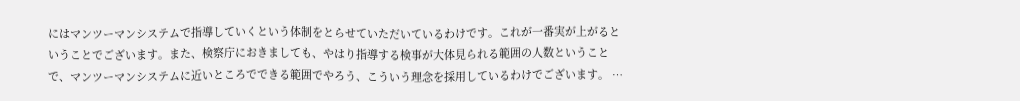にはマンツーマンシステムで指導していくという体制をとらせていただいているわけです。これが一番実が上がるということでございます。また、検察庁におきましても、やはり指導する検事が大体見られる範囲の人数ということで、マンツーマンシステムに近いところでできる範囲でやろう、こういう理念を採用しているわけでございます。 …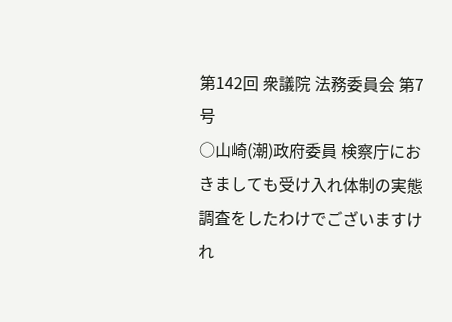第142回 衆議院 法務委員会 第7号
○山崎(潮)政府委員 検察庁におきましても受け入れ体制の実態調査をしたわけでございますけれ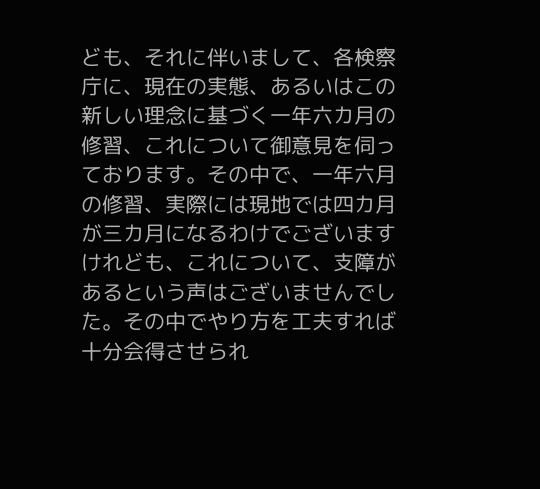ども、それに伴いまして、各検察庁に、現在の実態、あるいはこの新しい理念に基づく一年六カ月の修習、これについて御意見を伺っております。その中で、一年六月の修習、実際には現地では四カ月が三カ月になるわけでございますけれども、これについて、支障があるという声はございませんでした。その中でやり方を工夫すれば十分会得させられ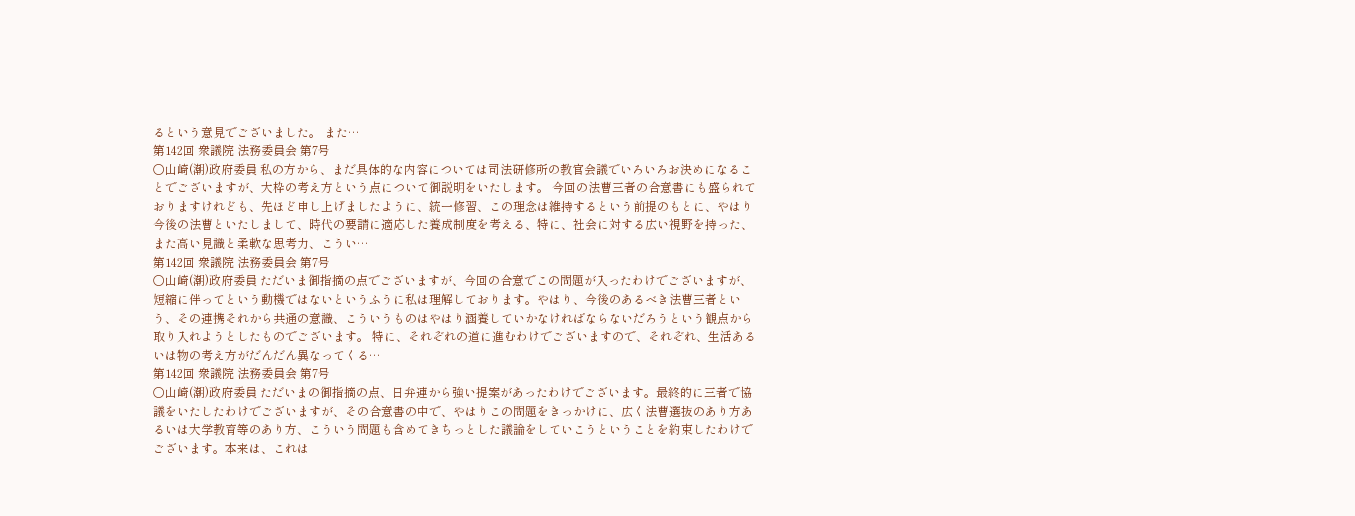るという意見でございました。 また…
第142回 衆議院 法務委員会 第7号
○山崎(潮)政府委員 私の方から、まだ具体的な内容については司法研修所の教官会議でいろいろお決めになることでございますが、大枠の考え方という点について御説明をいたします。 今回の法曹三者の合意書にも盛られておりますけれども、先ほど申し上げましたように、統一修習、この理念は維持するという前提のもとに、やはり今後の法曹といたしまして、時代の要請に適応した養成制度を考える、特に、社会に対する広い視野を持った、また高い見識と柔軟な思考力、こうい…
第142回 衆議院 法務委員会 第7号
○山崎(潮)政府委員 ただいま御指摘の点でございますが、今回の合意でこの問題が入ったわけでございますが、短縮に伴ってという動機ではないというふうに私は理解しております。やはり、今後のあるべき法曹三者という、その連携それから共通の意識、こういうものはやはり涵養していかなければならないだろうという観点から取り入れようとしたものでございます。 特に、それぞれの道に進むわけでございますので、それぞれ、生活あるいは物の考え方がだんだん異なってくる…
第142回 衆議院 法務委員会 第7号
○山崎(潮)政府委員 ただいまの御指摘の点、日弁連から強い提案があったわけでございます。最終的に三者で協議をいたしたわけでございますが、その合意書の中で、やはりこの問題をきっかけに、広く法曹選抜のあり方あるいは大学教育等のあり方、こういう問題も含めてきちっとした議論をしていこうということを約束したわけでございます。本来は、これは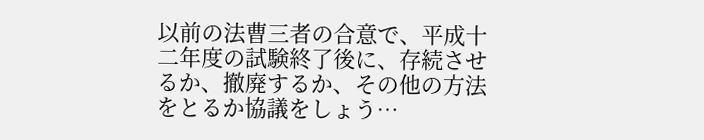以前の法曹三者の合意で、平成十二年度の試験終了後に、存続させるか、撤廃するか、その他の方法をとるか協議をしょう…